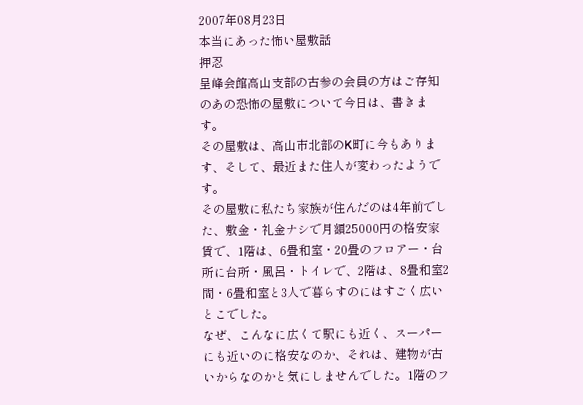2007年08月23日
本当にあった怖い屋敷話
押忍
呈峰会館高山支部の古参の会員の方はご存知のあの恐怖の屋敷について今日は、書きます。
その屋敷は、高山市北部のK町に今もあります、そして、最近また住人が変わったようです。
その屋敷に私たち家族が住んだのは4年前でした、敷金・礼金ナシで月額25000円の格安家賃で、1階は、6畳和室・20畳のフロアー・台所に台所・風呂・トイレで、2階は、8畳和室2間・6畳和室と3人で暮らすのにはすごく広いとこでした。
なぜ、こんなに広くて駅にも近く、スーパーにも近いのに格安なのか、それは、建物が古いからなのかと気にしませんでした。1階のフ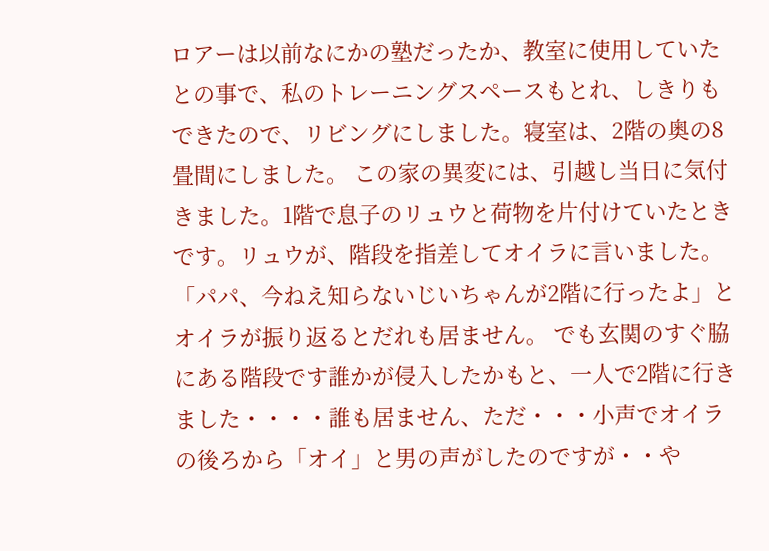ロアーは以前なにかの塾だったか、教室に使用していたとの事で、私のトレーニングスペースもとれ、しきりもできたので、リビングにしました。寝室は、2階の奥の8畳間にしました。 この家の異変には、引越し当日に気付きました。1階で息子のリュウと荷物を片付けていたときです。リュウが、階段を指差してオイラに言いました。「パパ、今ねえ知らないじいちゃんが2階に行ったよ」とオイラが振り返るとだれも居ません。 でも玄関のすぐ脇にある階段です誰かが侵入したかもと、一人で2階に行きました・・・・誰も居ません、ただ・・・小声でオイラの後ろから「オイ」と男の声がしたのですが・・や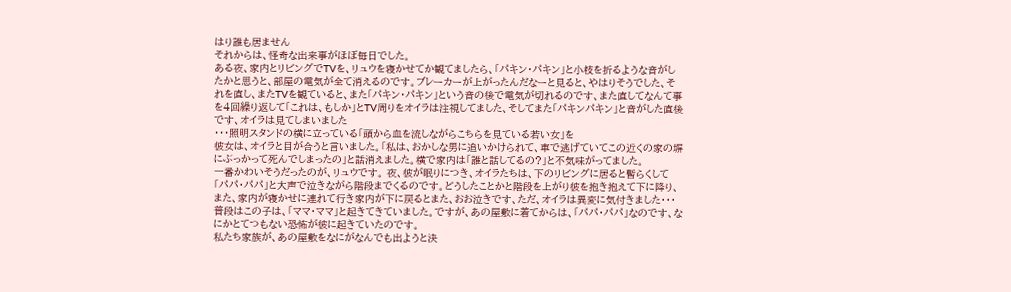はり誰も居ません
それからは、怪奇な出来事がほぼ毎日でした。
ある夜、家内とリビングでTVを、リュウを寝かせてか観てましたら、「パキン・パキン」と小枝を折るような音がしたかと思うと、部屋の電気が全て消えるのです。ブレーカーが上がったんだなーと見ると、やはりそうでした、それを直し、またTVを観ていると、また「パキン・パキン」という音の後で電気が切れるのです、また直してなんて事を4回繰り返して「これは、もしか」とTV周りをオイラは注視してました、そしてまた「パキンパキン」と音がした直後です、オイラは見てしまいました
・・・照明スタンドの横に立っている「頭から血を流しながらこちらを見ている若い女」を
彼女は、オイラと目が合うと言いました。「私は、おかしな男に追いかけられて、車で逃げていてこの近くの家の塀にぶっかって死んでしまったの」と話消えました。横で家内は「誰と話してるの?」と不気味がってました。
一番かわいそうだったのが、リュウです。 夜、彼が眠りにつき、オイラたちは、下のリビングに居ると暫らくして「パパ・パパ」と大声で泣きながら階段までくるのです。どうしたことかと階段を上がり彼を抱き抱えて下に降り、また、家内が寝かせに連れて行き家内が下に戻るとまた、おお泣きです、ただ、オイラは異変に気付きました・・・普段はこの子は、「ママ・ママ」と起きてきていました。ですが、あの屋敷に着てからは、「パパ・パパ」なのです、なにかとてつもない恐怖が彼に起きていたのです。
私たち家族が、あの屋敷をなにがなんでも出ようと決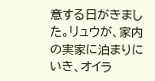意する日がきました。リュウが、家内の実家に泊まりにいき、オイラ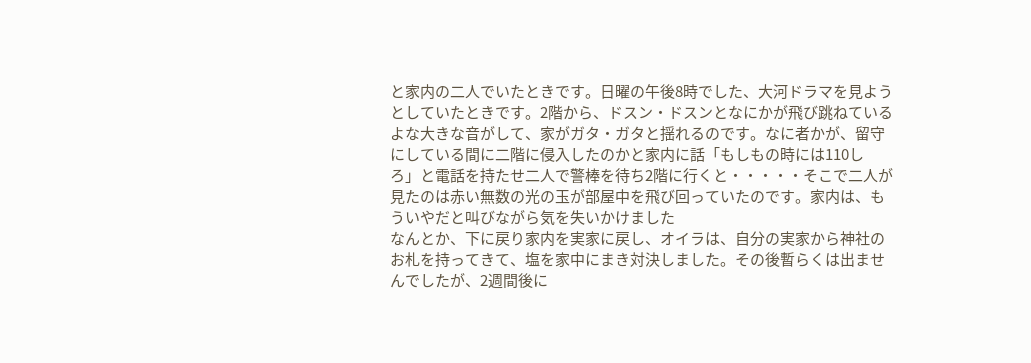と家内の二人でいたときです。日曜の午後8時でした、大河ドラマを見ようとしていたときです。2階から、ドスン・ドスンとなにかが飛び跳ねているよな大きな音がして、家がガタ・ガタと揺れるのです。なに者かが、留守にしている間に二階に侵入したのかと家内に話「もしもの時には110しろ」と電話を持たせ二人で警棒を待ち2階に行くと・・・・・そこで二人が見たのは赤い無数の光の玉が部屋中を飛び回っていたのです。家内は、もういやだと叫びながら気を失いかけました
なんとか、下に戻り家内を実家に戻し、オイラは、自分の実家から神社のお札を持ってきて、塩を家中にまき対決しました。その後暫らくは出ませんでしたが、2週間後に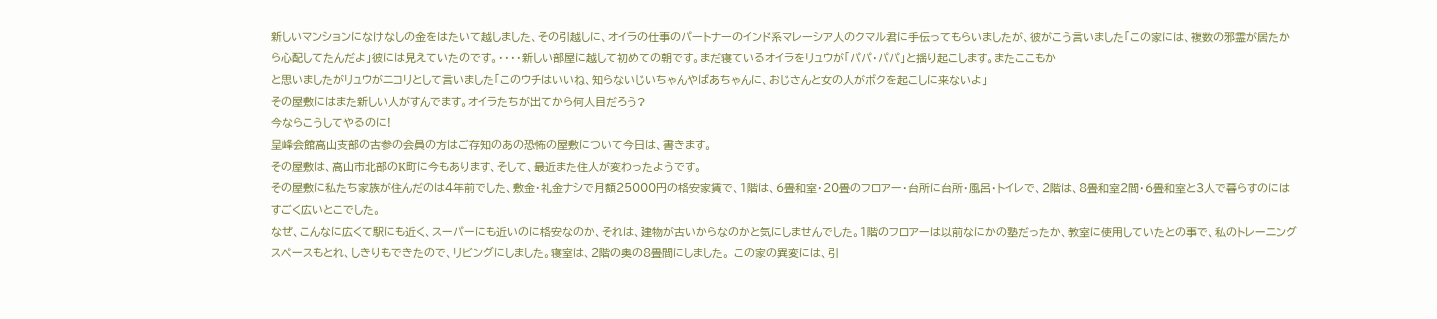新しいマンションになけなしの金をはたいて越しました、その引越しに、オイラの仕事のパートナーのインド系マレーシア人のクマル君に手伝ってもらいましたが、彼がこう言いました「この家には、複数の邪霊が居たから心配してたんだよ」彼には見えていたのです。・・・・新しい部屋に越して初めての朝です。まだ寝ているオイラをリュウが「パパ・パパ」と揺り起こします。またここもか
と思いましたがリュウがニコリとして言いました「このウチはいいね、知らないじいちゃんやばあちゃんに、おじさんと女の人がボクを起こしに来ないよ」
その屋敷にはまた新しい人がすんでます。オイラたちが出てから何人目だろう?
今ならこうしてやるのに!
呈峰会館高山支部の古参の会員の方はご存知のあの恐怖の屋敷について今日は、書きます。
その屋敷は、高山市北部のK町に今もあります、そして、最近また住人が変わったようです。
その屋敷に私たち家族が住んだのは4年前でした、敷金・礼金ナシで月額25000円の格安家賃で、1階は、6畳和室・20畳のフロアー・台所に台所・風呂・トイレで、2階は、8畳和室2間・6畳和室と3人で暮らすのにはすごく広いとこでした。
なぜ、こんなに広くて駅にも近く、スーパーにも近いのに格安なのか、それは、建物が古いからなのかと気にしませんでした。1階のフロアーは以前なにかの塾だったか、教室に使用していたとの事で、私のトレーニングスペースもとれ、しきりもできたので、リビングにしました。寝室は、2階の奥の8畳間にしました。 この家の異変には、引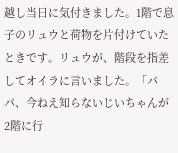越し当日に気付きました。1階で息子のリュウと荷物を片付けていたときです。リュウが、階段を指差してオイラに言いました。「パパ、今ねえ知らないじいちゃんが2階に行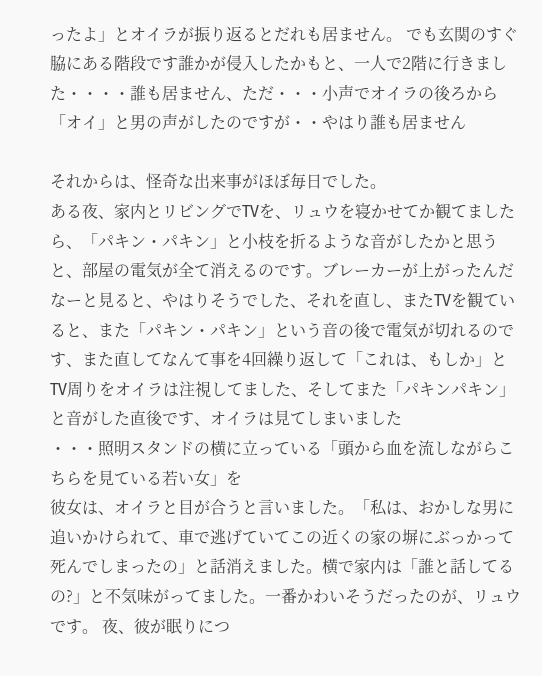ったよ」とオイラが振り返るとだれも居ません。 でも玄関のすぐ脇にある階段です誰かが侵入したかもと、一人で2階に行きました・・・・誰も居ません、ただ・・・小声でオイラの後ろから「オイ」と男の声がしたのですが・・やはり誰も居ません

それからは、怪奇な出来事がほぼ毎日でした。
ある夜、家内とリビングでTVを、リュウを寝かせてか観てましたら、「パキン・パキン」と小枝を折るような音がしたかと思うと、部屋の電気が全て消えるのです。ブレーカーが上がったんだなーと見ると、やはりそうでした、それを直し、またTVを観ていると、また「パキン・パキン」という音の後で電気が切れるのです、また直してなんて事を4回繰り返して「これは、もしか」とTV周りをオイラは注視してました、そしてまた「パキンパキン」と音がした直後です、オイラは見てしまいました
・・・照明スタンドの横に立っている「頭から血を流しながらこちらを見ている若い女」を
彼女は、オイラと目が合うと言いました。「私は、おかしな男に追いかけられて、車で逃げていてこの近くの家の塀にぶっかって死んでしまったの」と話消えました。横で家内は「誰と話してるの?」と不気味がってました。一番かわいそうだったのが、リュウです。 夜、彼が眠りにつ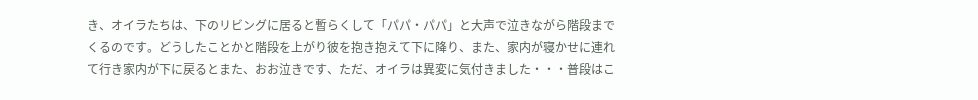き、オイラたちは、下のリビングに居ると暫らくして「パパ・パパ」と大声で泣きながら階段までくるのです。どうしたことかと階段を上がり彼を抱き抱えて下に降り、また、家内が寝かせに連れて行き家内が下に戻るとまた、おお泣きです、ただ、オイラは異変に気付きました・・・普段はこ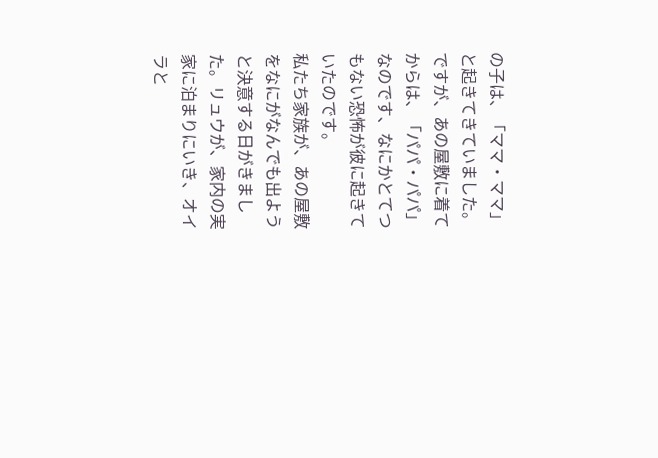の子は、「ママ・ママ」と起きてきていました。ですが、あの屋敷に着てからは、「パパ・パパ」なのです、なにかとてつもない恐怖が彼に起きていたのです。
私たち家族が、あの屋敷をなにがなんでも出ようと決意する日がきました。リュウが、家内の実家に泊まりにいき、オイラと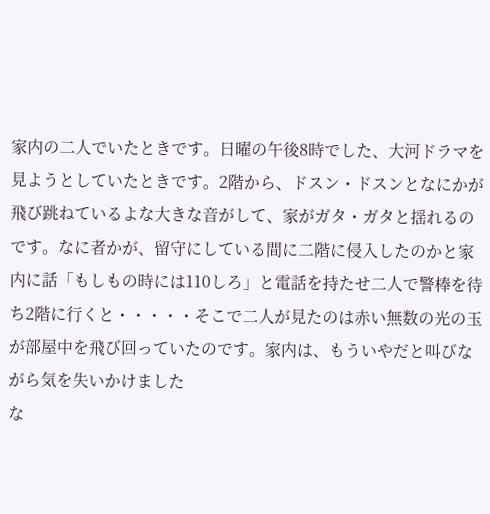家内の二人でいたときです。日曜の午後8時でした、大河ドラマを見ようとしていたときです。2階から、ドスン・ドスンとなにかが飛び跳ねているよな大きな音がして、家がガタ・ガタと揺れるのです。なに者かが、留守にしている間に二階に侵入したのかと家内に話「もしもの時には110しろ」と電話を持たせ二人で警棒を待ち2階に行くと・・・・・そこで二人が見たのは赤い無数の光の玉が部屋中を飛び回っていたのです。家内は、もういやだと叫びながら気を失いかけました
な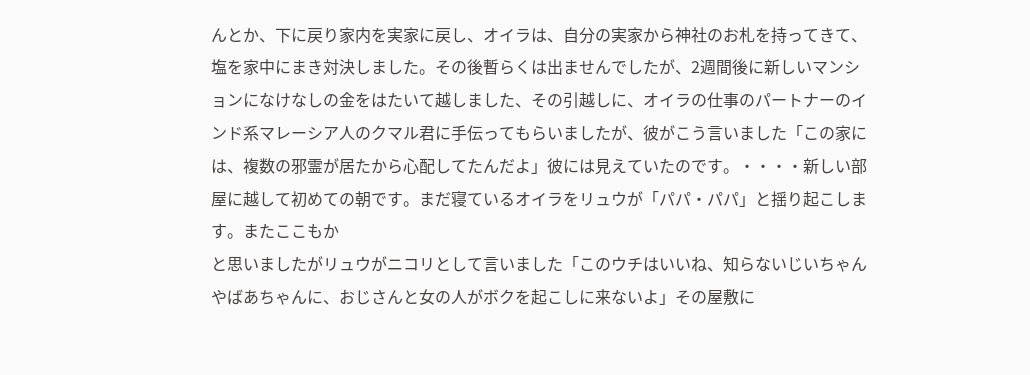んとか、下に戻り家内を実家に戻し、オイラは、自分の実家から神社のお札を持ってきて、塩を家中にまき対決しました。その後暫らくは出ませんでしたが、2週間後に新しいマンションになけなしの金をはたいて越しました、その引越しに、オイラの仕事のパートナーのインド系マレーシア人のクマル君に手伝ってもらいましたが、彼がこう言いました「この家には、複数の邪霊が居たから心配してたんだよ」彼には見えていたのです。・・・・新しい部屋に越して初めての朝です。まだ寝ているオイラをリュウが「パパ・パパ」と揺り起こします。またここもか
と思いましたがリュウがニコリとして言いました「このウチはいいね、知らないじいちゃんやばあちゃんに、おじさんと女の人がボクを起こしに来ないよ」その屋敷に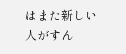はまた新しい人がすん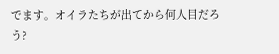でます。オイラたちが出てから何人目だろう?